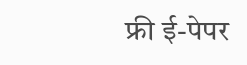फ्री ई-पेपर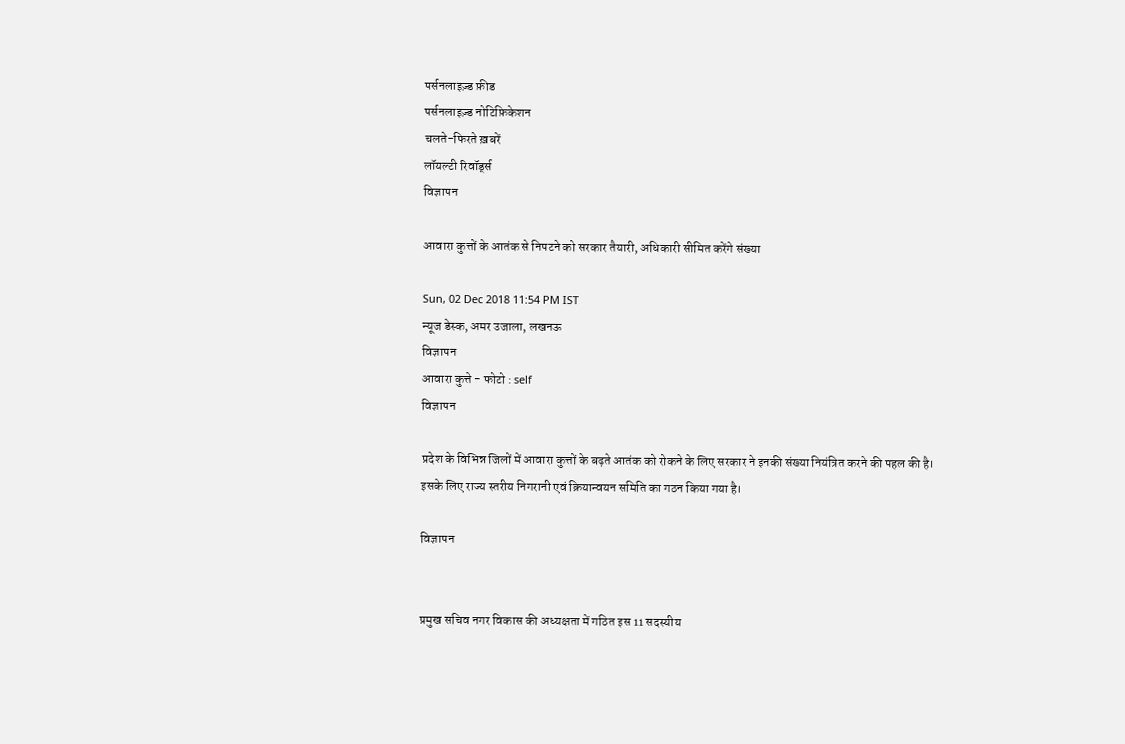पर्सनलाइज़्ड फ़ीड
पर्सनलाइज़्ड नोटिफ़िकेशन
चलते-फिरते ख़बरें
लॉयल्टी रिवॉर्ड्स
विज्ञापन

आवारा कुत्तों के आतंक से निपटने को सरकार तैयारी, अधिकारी सीमित करेंगे संख्या

Sun, 02 Dec 2018 11:54 PM IST
न्यूज डेस्क, अमर उजाला, लखनऊ
विज्ञापन
आवारा कुत्ते - फोटो : self
विज्ञापन

प्रदेश के विभिन्न जिलों में आवारा कुत्तों के बढ़ते आतंक को रोकने के लिए सरकार ने इनकी संख्या नियंत्रित करने की पहल की है। इसके लिए राज्य स्तरीय निगरानी एवं क्रियान्वयन समिति का गठन किया गया है।

विज्ञापन


प्रमुख सचिव नगर विकास की अध्यक्षता में गठित इस 11 सदस्यीय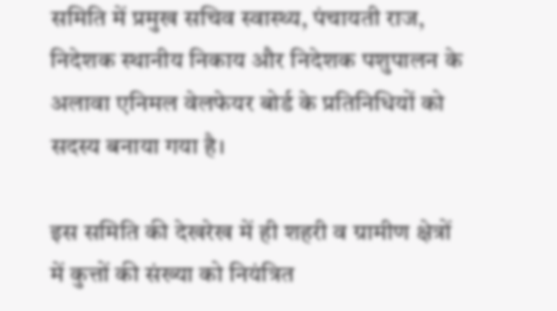समिति में प्रमुख सचिव स्वास्थ्य, पंचायती राज, निदेशक स्थानीय निकाय और निदेशक पशुपालन के अलावा एनिमल वेलफेयर बोर्ड के प्रतिनिधियों को सदस्य बनाया गया है।

इस समिति की देखरेख में ही शहरी व ग्रामीण क्षेत्रों में कुत्तों की संख्या को नियंत्रित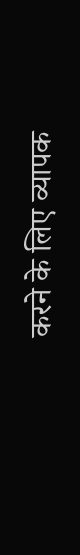करने के लिए व्यापक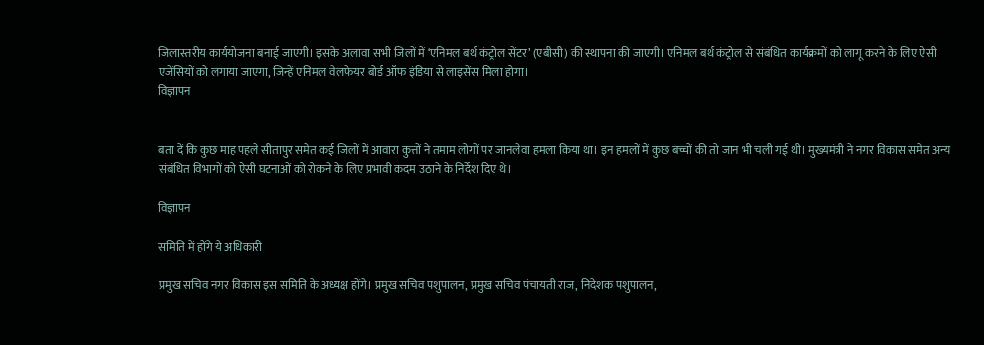जिलास्तरीय कार्ययोजना बनाई जाएगी। इसके अलावा सभी जिलों में ‘एनिमल बर्थ कंट्रोल सेंटर’ (एबीसी) की स्थापना की जाएगी। एनिमल बर्थ कंट्रोल से संबंधित कार्यक्रमों को लागू करने के लिए ऐसी एजेंसियों को लगाया जाएगा, जिन्हें एनिमल वेलफेयर बोर्ड ऑफ इंडिया से लाइसेंस मिला होगा।
विज्ञापन


बता दें कि कुछ माह पहले सीतापुर समेत कई जिलों में आवारा कुत्तों ने तमाम लोगों पर जानलेवा हमला किया था। इन हमलों में कुछ बच्चों की तो जान भी चली गई थी। मुख्यमंत्री ने नगर विकास समेत अन्य संबंधित विभागों को ऐसी घटनाओं को रोकने के लिए प्रभावी कदम उठाने के निर्देश दिए थे।

विज्ञापन

समिति में होंगे ये अधिकारी

प्रमुख सचिव नगर विकास इस समिति के अध्यक्ष होंगे। प्रमुख सचिव पशुपालन, प्रमुख सचिव पंचायती राज, निदेशक पशुपालन,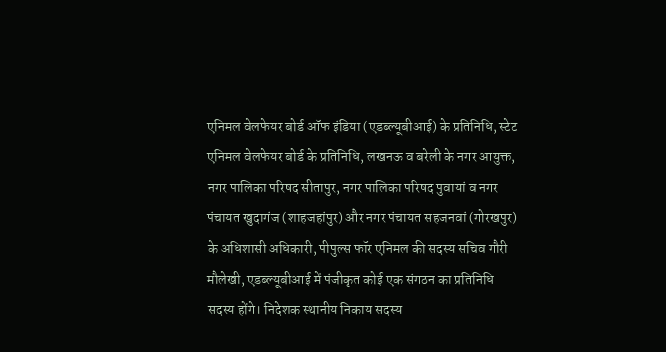एनिमल वेलफेयर बोर्ड ऑफ इंडिया (एडब्ल्यूबीआई) के प्रतिनिधि, स्टेट एनिमल वेलफेयर बोर्ड के प्रतिनिधि, लखनऊ व बरेली के नगर आयुक्त, नगर पालिका परिषद सीतापुर, नगर पालिका परिषद पुवायां व नगर पंचायत खुदागंज (शाहजहांपुर) और नगर पंचायत सहजनवां (गोरखपुर) के अधिशासी अधिकारी, पीपुल्स फॉर एनिमल की सदस्य सचिव गौरी मौलेखी, एडब्ल्यूबीआई में पंजीकृत कोई एक संगठन का प्रतिनिधि सदस्य होंगे। निदेशक स्थानीय निकाय सदस्य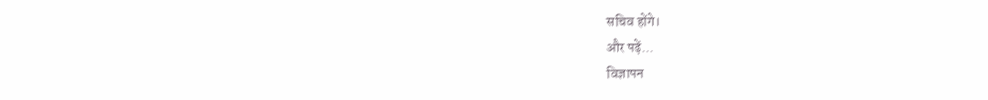सचिव होंगे।
और पढ़ें...
विज्ञापन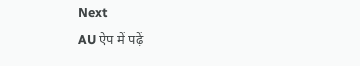Next
AU ऐप में पढ़ें